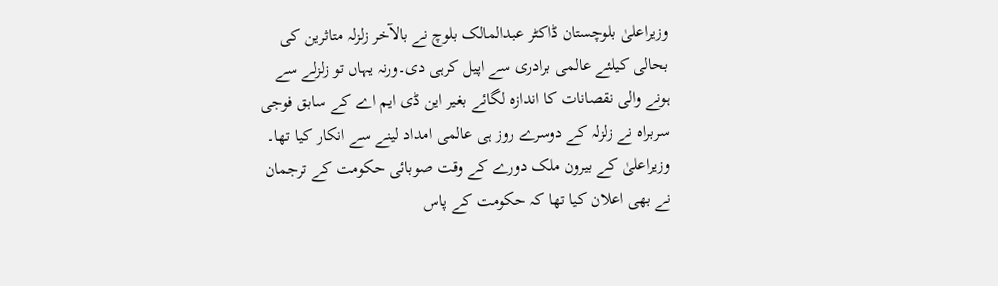وزیراعلیٰ بلوچستان ڈاکٹر عبدالمالک بلوچ نے بالآخر زلزلہ متاثرین کی بحالی کیلئے عالمی برادری سے اپیل کرہی دی۔ورنہ یہاں تو زلزلے سے ہونے والی نقصانات کا اندازہ لگائے بغیر این ڈی ایم اے کے سابق فوجی سربراہ نے زلزلہ کے دوسرے روز ہی عالمی امداد لینے سے انکار کیا تھا۔ وزیراعلیٰ کے بیرون ملک دورے کے وقت صوبائی حکومت کے ترجمان نے بھی اعلان کیا تھا کہ حکومت کے پاس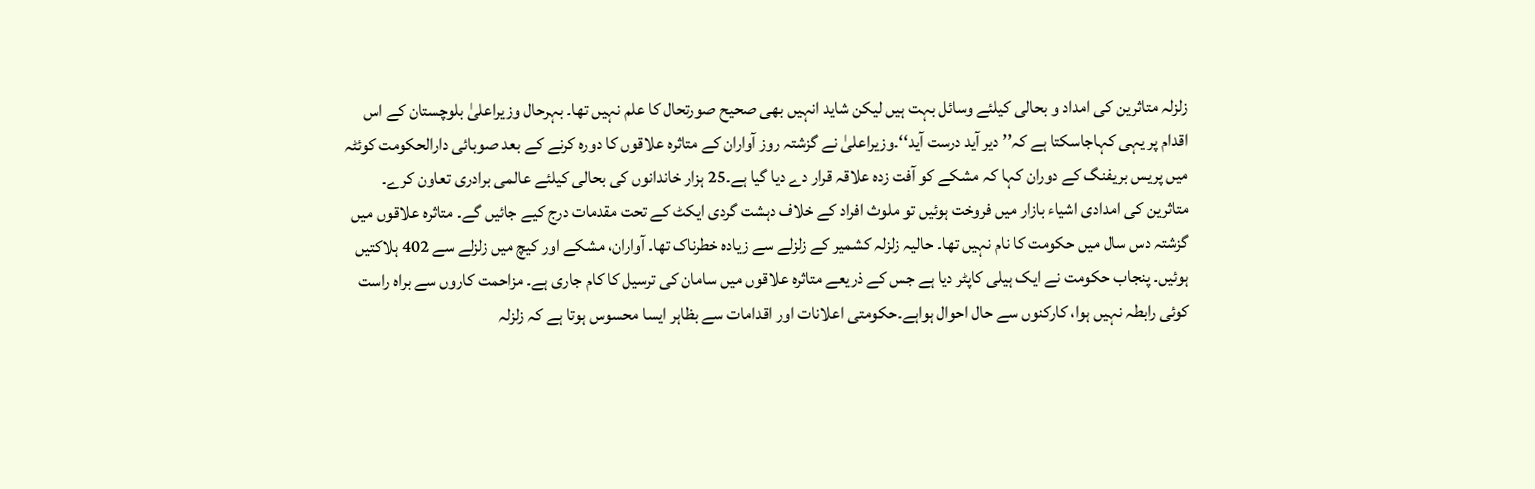زلزلہ متاثرین کی امداد و بحالی کیلئے وسائل بہت ہیں لیکن شاید انہیں بھی صحیح صورتحال کا علم نہیں تھا۔ بہرحال وزیراعلیٰ بلوچستان کے اس اقدام پر یہی کہاجاسکتا ہے کہ’’ دیر آید درست آید‘‘۔وزیراعلیٰ نے گزشتہ روز آواران کے متاثرہ علاقوں کا دورہ کرنے کے بعد صوبائی دارالحکومت کوئٹہ میں پریس بریفنگ کے دوران کہا کہ مشکے کو آفت زدہ علاقہ قرار دے دیا گیا ہے۔25 ہزار خاندانوں کی بحالی کیلئے عالمی برادری تعاون کرے۔ متاثرین کی امدادی اشیاء بازار میں فروخت ہوئیں تو ملوث افراد کے خلاف دہشت گردی ایکٹ کے تحت مقدمات درج کیے جائیں گے۔ متاثرہ علاقوں میں گزشتہ دس سال میں حکومت کا نام نہیں تھا۔ حالیہ زلزلہ کشمیر کے زلزلے سے زیادہ خطرناک تھا۔ آواران، مشکے اور کیچ میں زلزلے سے 402 ہلاکتیں ہوئیں۔ پنجاب حکومت نے ایک ہیلی کاپٹر دیا ہے جس کے ذریعے متاثرہ علاقوں میں سامان کی ترسیل کا کام جاری ہے۔ مزاحمت کاروں سے براہ راست کوئی رابطہ نہیں ہوا، کارکنوں سے حال احوال ہواہے۔حکومتی اعلانات اور اقدامات سے بظاہر ایسا محسوس ہوتا ہے کہ زلزلہ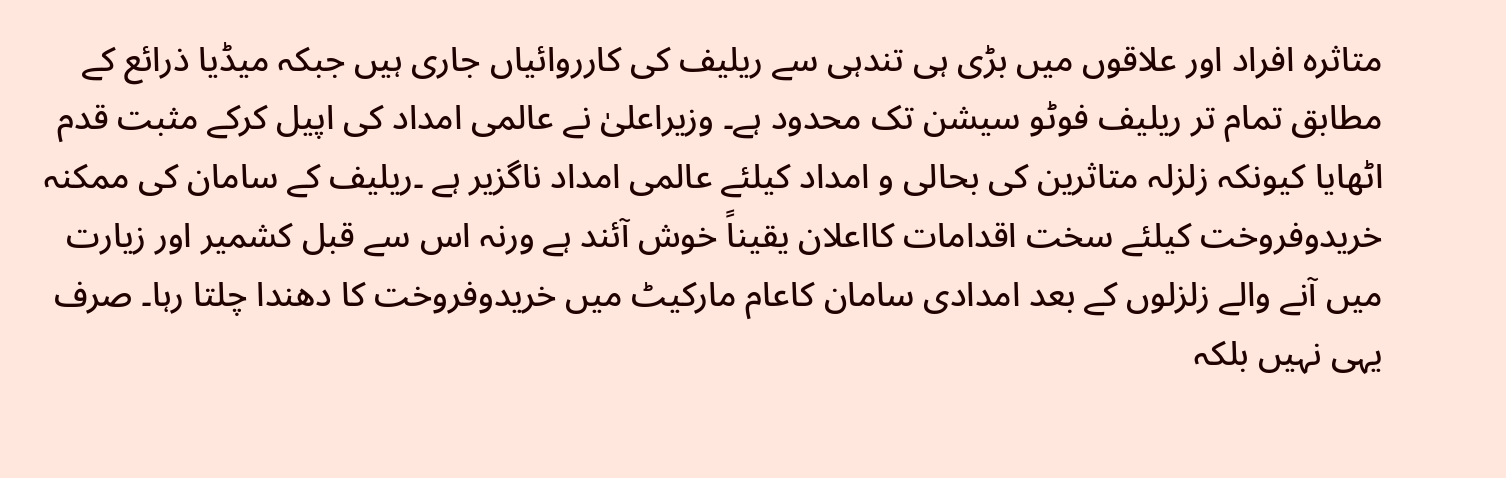متاثرہ افراد اور علاقوں میں بڑی ہی تندہی سے ریلیف کی کارروائیاں جاری ہیں جبکہ میڈیا ذرائع کے مطابق تمام تر ریلیف فوٹو سیشن تک محدود ہے۔ وزیراعلیٰ نے عالمی امداد کی اپیل کرکے مثبت قدم اٹھایا کیونکہ زلزلہ متاثرین کی بحالی و امداد کیلئے عالمی امداد ناگزیر ہے ۔ریلیف کے سامان کی ممکنہ خریدوفروخت کیلئے سخت اقدامات کااعلان یقیناً خوش آئند ہے ورنہ اس سے قبل کشمیر اور زیارت میں آنے والے زلزلوں کے بعد امدادی سامان کاعام مارکیٹ میں خریدوفروخت کا دھندا چلتا رہا۔ صرف یہی نہیں بلکہ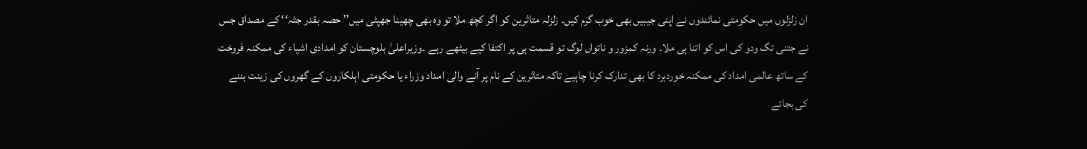ان زلزلوں میں حکومتی نمائندوں نے اپنی جیبیں بھی خوب گرم کیں۔ زلزلہ متاثرین کو اگر کچھ ملا تو وہ بھی چھینا جھپٹی میں’’ حصہ بقدر جثہ‘‘ کے مصداق جس نے جتنی تگ ودو کی اس کو اتنا ہی ملا۔ ورنہ کمزور و ناتواں لوگ تو قسمت ہی پر اکتفا کیے بیٹھے رہے ۔وزیراعلیٰ بلوچستان کو امدادی اشیاء کی ممکنہ فروخت کے ساتھ عالمی امداد کی ممکنہ خوردبرد کا بھی تدارک کرنا چاہیے تاکہ متاثرین کے نام پر آنے والی امداد وزراء یا حکومتی اہلکاروں کے گھروں کی زینت بننے کی بجائے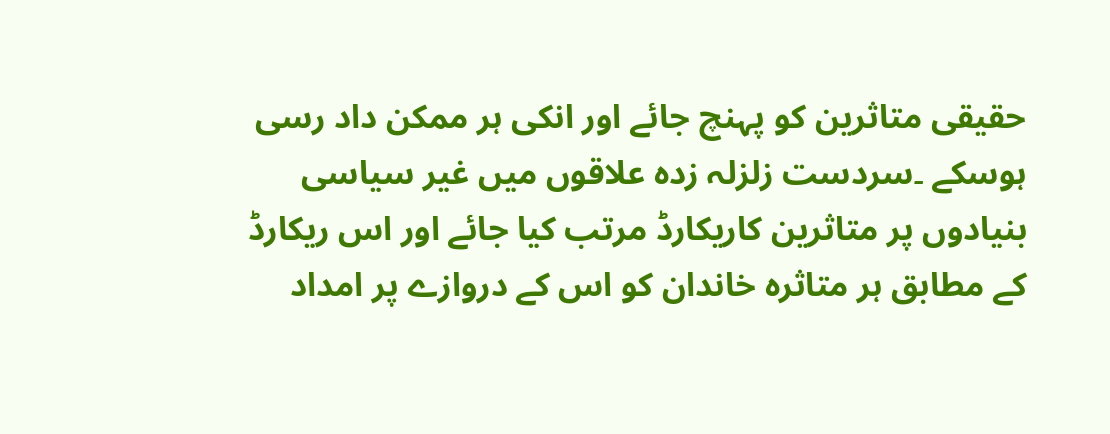حقیقی متاثرین کو پہنچ جائے اور انکی ہر ممکن داد رسی ہوسکے ۔سردست زلزلہ زدہ علاقوں میں غیر سیاسی بنیادوں پر متاثرین کاریکارڈ مرتب کیا جائے اور اس ریکارڈ کے مطابق ہر متاثرہ خاندان کو اس کے دروازے پر امداد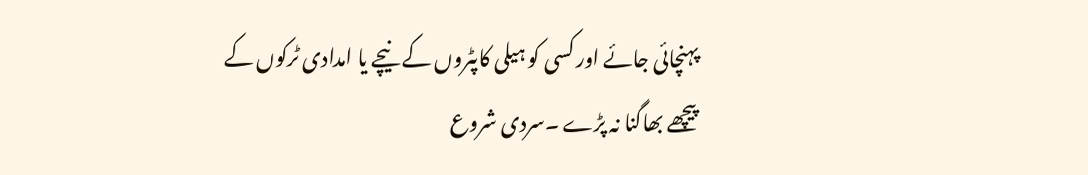پہنچائی جائے اور کسی کو ہیلی کاپٹروں کے نیچے یا امدادی ٹرکوں کے پیچھے بھاگنا نہ پڑے ۔سردی شروع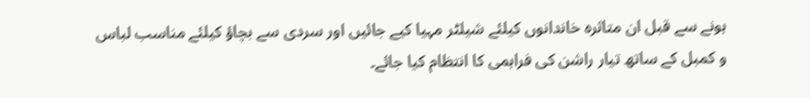ہونے سے قبل ان متاثرہ خاندانوں کیلئے شیلٹر مہیا کیے جائیں اور سردی سے بچاؤ کیلئے مناسب لباس و کمبل کے ساتھ تیار راشن کی فراہمی کا انتظام کیا جائے۔